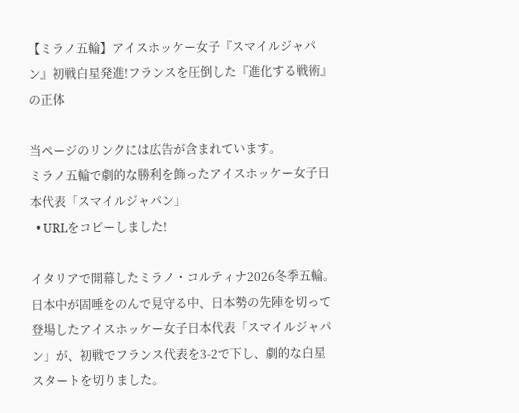【ミラノ五輪】アイスホッケー女子『スマイルジャパン』初戦白星発進!フランスを圧倒した『進化する戦術』の正体

当ページのリンクには広告が含まれています。
ミラノ五輪で劇的な勝利を飾ったアイスホッケー女子日本代表「スマイルジャパン」
  • URLをコピーしました!

イタリアで開幕したミラノ・コルティナ2026冬季五輪。日本中が固唾をのんで見守る中、日本勢の先陣を切って登場したアイスホッケー女子日本代表「スマイルジャパン」が、初戦でフランス代表を3-2で下し、劇的な白星スタートを切りました。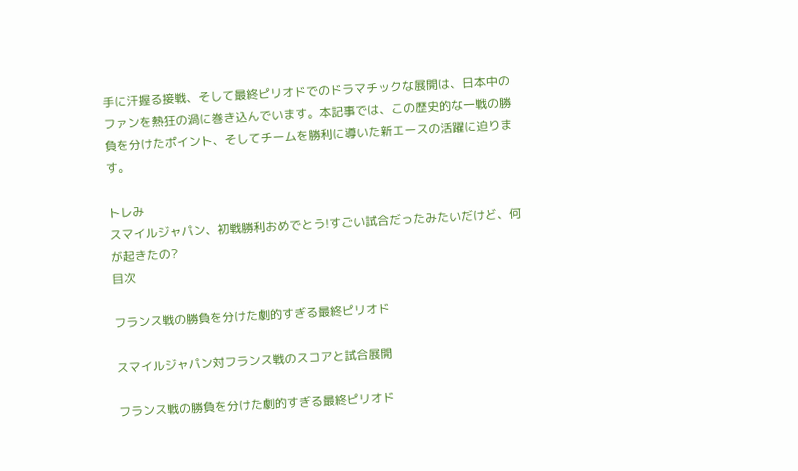手に汗握る接戦、そして最終ピリオドでのドラマチックな展開は、日本中のファンを熱狂の渦に巻き込んでいます。本記事では、この歴史的な一戦の勝負を分けたポイント、そしてチームを勝利に導いた新エースの活躍に迫ります。

トレみ
スマイルジャパン、初戦勝利おめでとう!すごい試合だったみたいだけど、何が起きたの?
目次

フランス戦の勝負を分けた劇的すぎる最終ピリオド

スマイルジャパン対フランス戦のスコアと試合展開

フランス戦の勝負を分けた劇的すぎる最終ピリオド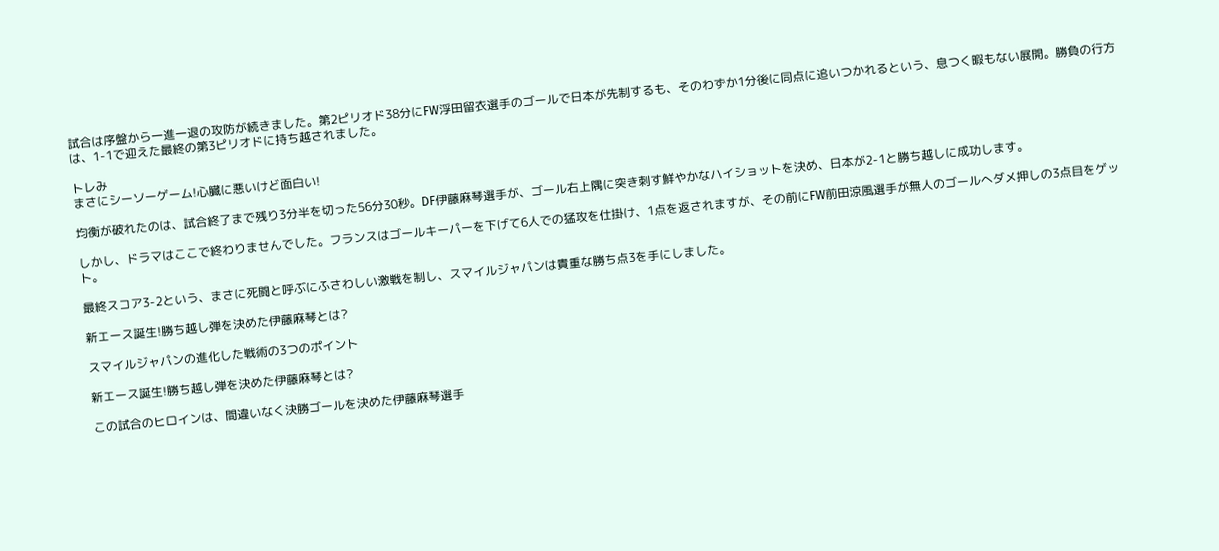試合は序盤から一進一退の攻防が続きました。第2ピリオド38分にFW浮田留衣選手のゴールで日本が先制するも、そのわずか1分後に同点に追いつかれるという、息つく暇もない展開。勝負の行方は、1-1で迎えた最終の第3ピリオドに持ち越されました。

トレみ
まさにシーソーゲーム!心臓に悪いけど面白い!

均衡が破れたのは、試合終了まで残り3分半を切った56分30秒。DF伊藤麻琴選手が、ゴール右上隅に突き刺す鮮やかなハイショットを決め、日本が2-1と勝ち越しに成功します。

しかし、ドラマはここで終わりませんでした。フランスはゴールキーパーを下げて6人での猛攻を仕掛け、1点を返されますが、その前にFW前田涼風選手が無人のゴールへダメ押しの3点目をゲット。

最終スコア3-2という、まさに死闘と呼ぶにふさわしい激戦を制し、スマイルジャパンは貴重な勝ち点3を手にしました。

新エース誕生!勝ち越し弾を決めた伊藤麻琴とは?

スマイルジャパンの進化した戦術の3つのポイント

新エース誕生!勝ち越し弾を決めた伊藤麻琴とは?

この試合のヒロインは、間違いなく決勝ゴールを決めた伊藤麻琴選手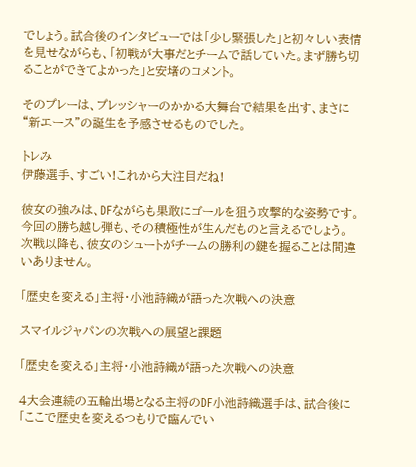でしょう。試合後のインタビューでは「少し緊張した」と初々しい表情を見せながらも、「初戦が大事だとチームで話していた。まず勝ち切ることができてよかった」と安堵のコメント。

そのプレーは、プレッシャーのかかる大舞台で結果を出す、まさに“新エース”の誕生を予感させるものでした。

トレみ
伊藤選手、すごい!これから大注目だね!

彼女の強みは、DFながらも果敢にゴールを狙う攻撃的な姿勢です。今回の勝ち越し弾も、その積極性が生んだものと言えるでしょう。次戦以降も、彼女のシュートがチームの勝利の鍵を握ることは間違いありません。

「歴史を変える」主将・小池詩織が語った次戦への決意

スマイルジャパンの次戦への展望と課題

「歴史を変える」主将・小池詩織が語った次戦への決意

4大会連続の五輪出場となる主将のDF小池詩織選手は、試合後に「ここで歴史を変えるつもりで臨んでい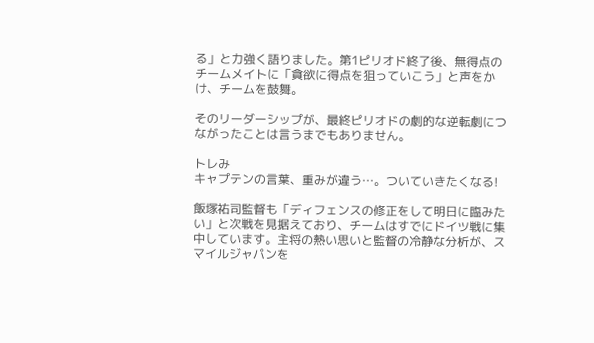る」と力強く語りました。第1ピリオド終了後、無得点のチームメイトに「貪欲に得点を狙っていこう」と声をかけ、チームを鼓舞。

そのリーダーシップが、最終ピリオドの劇的な逆転劇につながったことは言うまでもありません。

トレみ
キャプテンの言葉、重みが違う…。ついていきたくなる!

飯塚祐司監督も「ディフェンスの修正をして明日に臨みたい」と次戦を見据えており、チームはすでにドイツ戦に集中しています。主将の熱い思いと監督の冷静な分析が、スマイルジャパンを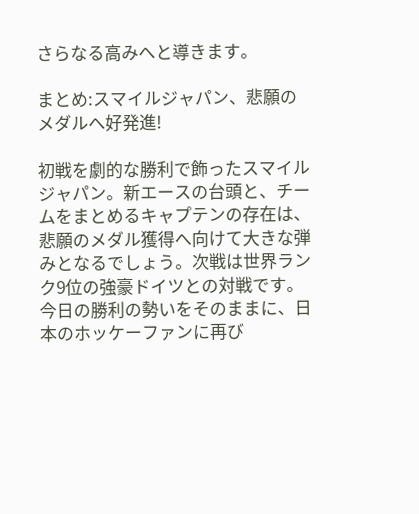さらなる高みへと導きます。

まとめ:スマイルジャパン、悲願のメダルへ好発進!

初戦を劇的な勝利で飾ったスマイルジャパン。新エースの台頭と、チームをまとめるキャプテンの存在は、悲願のメダル獲得へ向けて大きな弾みとなるでしょう。次戦は世界ランク9位の強豪ドイツとの対戦です。今日の勝利の勢いをそのままに、日本のホッケーファンに再び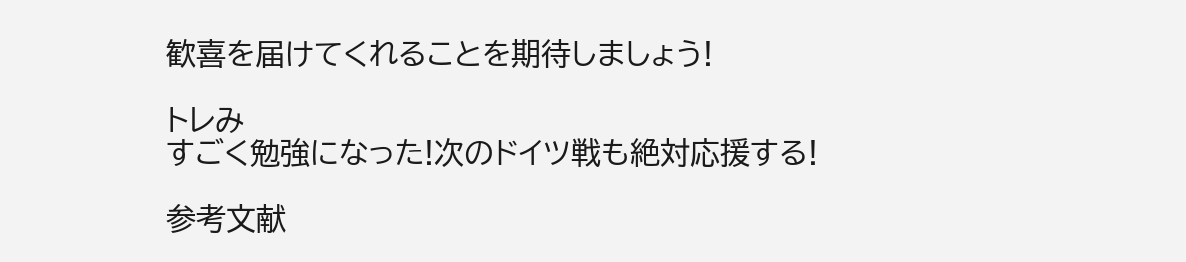歓喜を届けてくれることを期待しましょう!

トレみ
すごく勉強になった!次のドイツ戦も絶対応援する!

参考文献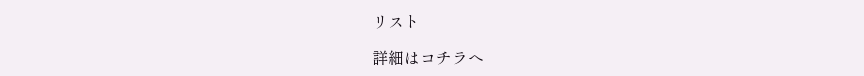リスト

詳細はコチラへ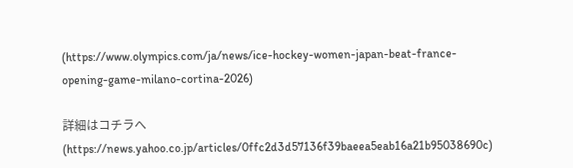(https://www.olympics.com/ja/news/ice-hockey-women-japan-beat-france-opening-game-milano-cortina-2026)

詳細はコチラへ(https://news.yahoo.co.jp/articles/0ffc2d3d57136f39baeea5eab16a21b95038690c)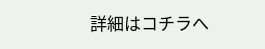詳細はコチラへ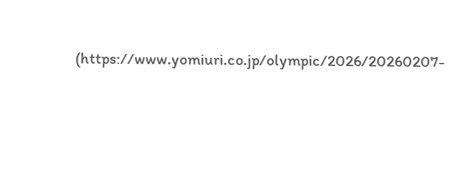(https://www.yomiuri.co.jp/olympic/2026/20260207-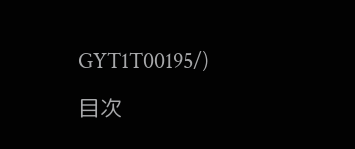GYT1T00195/)

目次